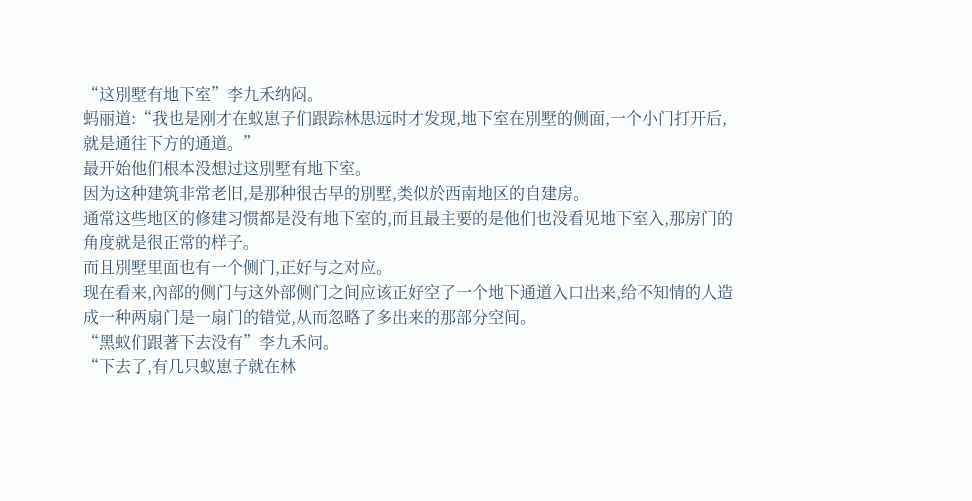“这別墅有地下室”李九禾纳闷。
蚂丽道:“我也是刚才在蚁崽子们跟踪林思远时才发现,地下室在別墅的侧面,一个小门打开后,就是通往下方的通道。”
最开始他们根本没想过这別墅有地下室。
因为这种建筑非常老旧,是那种很古早的別墅,类似於西南地区的自建房。
通常这些地区的修建习惯都是没有地下室的,而且最主要的是他们也没看见地下室入,那房门的角度就是很正常的样子。
而且別墅里面也有一个侧门,正好与之对应。
现在看来,內部的侧门与这外部侧门之间应该正好空了一个地下通道入口出来,给不知情的人造成一种两扇门是一扇门的错觉,从而忽略了多出来的那部分空间。
“黑蚁们跟著下去没有”李九禾问。
“下去了,有几只蚁崽子就在林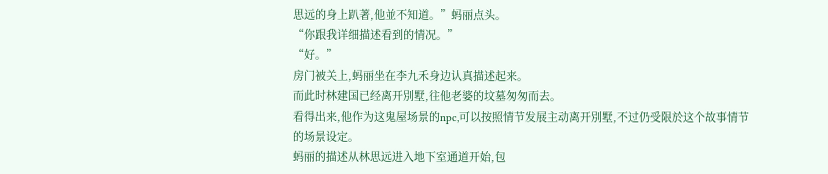思远的身上趴著,他並不知道。”蚂丽点头。
“你跟我详细描述看到的情况。”
“好。”
房门被关上,蚂丽坐在李九禾身边认真描述起来。
而此时林建国已经离开別墅,往他老婆的坟墓匆匆而去。
看得出来,他作为这鬼屋场景的npc,可以按照情节发展主动离开別墅,不过仍受限於这个故事情节的场景设定。
蚂丽的描述从林思远进入地下室通道开始,包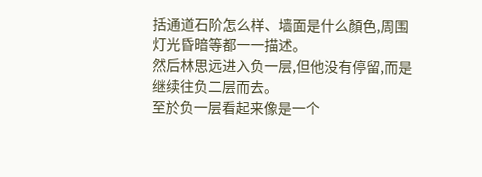括通道石阶怎么样、墙面是什么顏色,周围灯光昏暗等都一一描述。
然后林思远进入负一层,但他没有停留,而是继续往负二层而去。
至於负一层看起来像是一个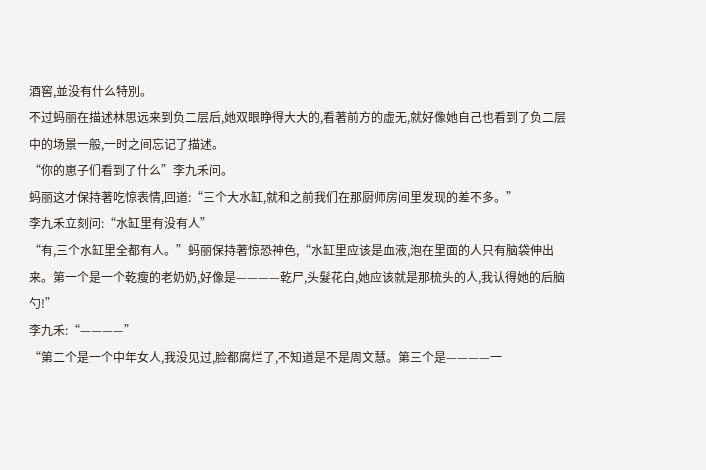酒窖,並没有什么特別。
不过蚂丽在描述林思远来到负二层后,她双眼睁得大大的,看著前方的虚无,就好像她自己也看到了负二层中的场景一般,一时之间忘记了描述。
“你的崽子们看到了什么”李九禾问。
蚂丽这才保持著吃惊表情,回道:“三个大水缸,就和之前我们在那厨师房间里发现的差不多。”
李九禾立刻问:“水缸里有没有人”
“有,三个水缸里全都有人。”蚂丽保持著惊恐神色,“水缸里应该是血液,泡在里面的人只有脑袋伸出来。第一个是一个乾瘦的老奶奶,好像是————乾尸,头髮花白,她应该就是那梳头的人,我认得她的后脑勺!”
李九禾:“————”
“第二个是一个中年女人,我没见过,脸都腐烂了,不知道是不是周文慧。第三个是————一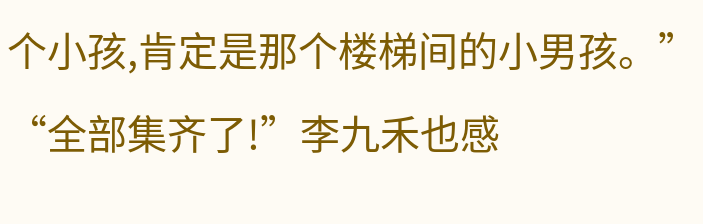个小孩,肯定是那个楼梯间的小男孩。”
“全部集齐了!”李九禾也感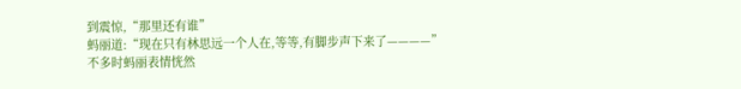到震惊,“那里还有谁”
蚂丽道:“现在只有林思远一个人在,等等,有脚步声下来了————”
不多时蚂丽表情恍然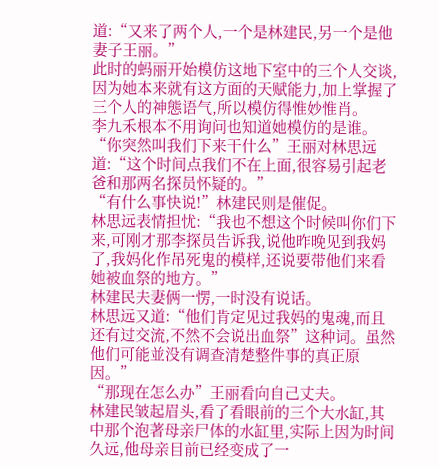道:“又来了两个人,一个是林建民,另一个是他妻子王丽。”
此时的蚂丽开始模仿这地下室中的三个人交谈,因为她本来就有这方面的天赋能力,加上掌握了三个人的神態语气,所以模仿得惟妙惟肖。
李九禾根本不用询问也知道她模仿的是谁。
“你突然叫我们下来干什么”王丽对林思远道:“这个时间点我们不在上面,很容易引起老爸和那两名探员怀疑的。”
“有什么事快说!”林建民则是催促。
林思远表情担忧:“我也不想这个时候叫你们下来,可刚才那李探员告诉我,说他昨晚见到我妈了,我妈化作吊死鬼的模样,还说要带他们来看她被血祭的地方。”
林建民夫妻俩一愣,一时没有说话。
林思远又道:“他们肯定见过我妈的鬼魂,而且还有过交流,不然不会说出血祭”这种词。虽然他们可能並没有调查清楚整件事的真正原因。”
“那现在怎么办”王丽看向自己丈夫。
林建民皱起眉头,看了看眼前的三个大水缸,其中那个泡著母亲尸体的水缸里,实际上因为时间久远,他母亲目前已经变成了一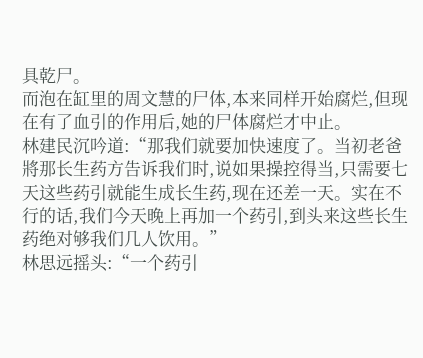具乾尸。
而泡在缸里的周文慧的尸体,本来同样开始腐烂,但现在有了血引的作用后,她的尸体腐烂才中止。
林建民沉吟道:“那我们就要加快速度了。当初老爸將那长生药方告诉我们时,说如果操控得当,只需要七天这些药引就能生成长生药,现在还差一天。实在不行的话,我们今天晚上再加一个药引,到头来这些长生药绝对够我们几人饮用。”
林思远摇头:“一个药引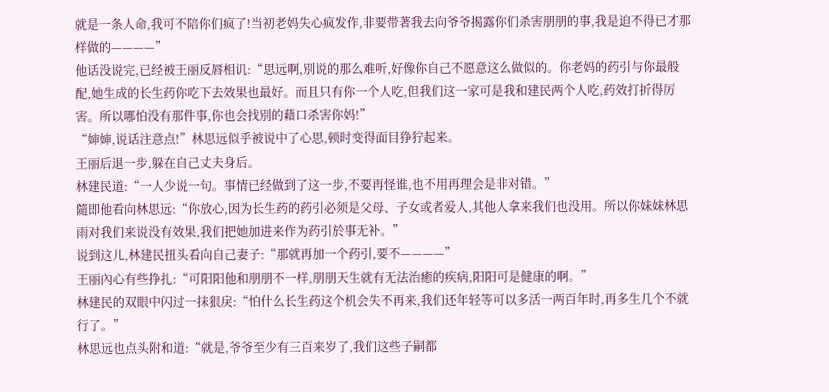就是一条人命,我可不陪你们疯了!当初老妈失心疯发作,非要带著我去向爷爷揭露你们杀害朋朋的事,我是迫不得已才那样做的————”
他话没说完,已经被王丽反唇相讥:“思远啊,別说的那么难听,好像你自己不愿意这么做似的。你老妈的药引与你最般配,她生成的长生药你吃下去效果也最好。而且只有你一个人吃,但我们这一家可是我和建民两个人吃,药效打折得厉害。所以哪怕没有那件事,你也会找別的藉口杀害你妈!”
“婶婶,说话注意点!”林思远似乎被说中了心思,顿时变得面目狰狞起来。
王丽后退一步,躲在自己丈夫身后。
林建民道:“一人少说一句。事情已经做到了这一步,不要再怪谁,也不用再理会是非对错。”
隨即他看向林思远:“你放心,因为长生药的药引必须是父母、子女或者爱人,其他人拿来我们也没用。所以你妹妹林思雨对我们来说没有效果,我们把她加进来作为药引於事无补。”
说到这儿,林建民扭头看向自己妻子:“那就再加一个药引,要不————”
王丽內心有些挣扎:“可阳阳他和朋朋不一样,朋朋天生就有无法治癒的疾病,阳阳可是健康的啊。”
林建民的双眼中闪过一抹狠戾:“怕什么长生药这个机会失不再来,我们还年轻等可以多活一两百年时,再多生几个不就行了。”
林思远也点头附和道:“就是,爷爷至少有三百来岁了,我们这些子嗣都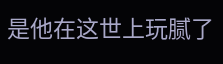是他在这世上玩腻了